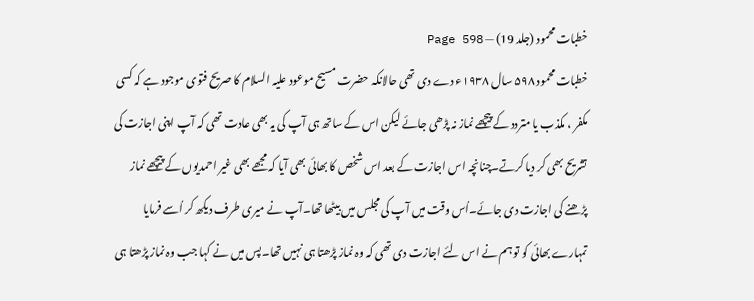خطبات محمود (جلد 19) — Page 598
خطبات محمود ۵۹۸ سال ۱۹۳۸ء دے دی تھی حالانکہ حضرت مسیح موعود علیہ السلام کا صریح فتوی موجود ہے کہ کسی مکفر ، مکذب یا متردد کے پیچھے نماز نہ پڑھی جائے لیکن اس کے ساتھ ہی آپ کی یہ بھی عادت تھی کہ آپ اپنی اجازت کی تشریح بھی کر دیا کرتے۔چنانچہ اس اجازت کے بعد اس شخص کا بھائی بھی آیا کہ مجھے بھی غیر احمدیوں کے پیچھے نماز پڑھنے کی اجازت دی جائے۔اُس وقت میں آپ کی مجلس میں بیٹھا تھا۔آپ نے میری طرف دیکھ کر اُسے فرمایا تمہارے بھائی کو تو ہم نے اس لئے اجازت دی تھی کہ وہ نماز پڑھتا ہی نہیں تھا۔پس میں نے کہا جب وہ نماز پڑھتا ہی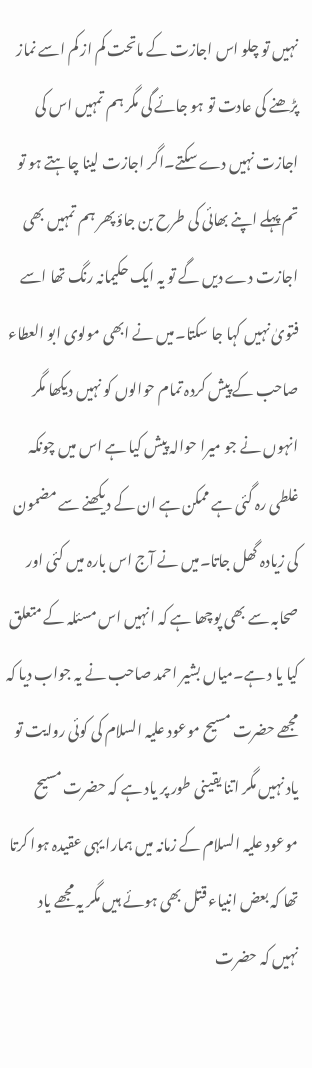نہیں تو چلو اس اجازت کے ماتحت کم از کم اسے نماز پڑھنے کی عادت تو ہو جائے گی مگر ہم تمہیں اس کی اجازت نہیں دے سکتے۔اگر اجازت لینا چاہتے ہو تو تم پہلے اپنے بھائی کی طرح بن جاؤ پھر ہم تمہیں بھی اجازت دے دیں گے تو یہ ایک حکیمانہ رنگ تھا اسے فتویٰ نہیں کہا جا سکتا۔میں نے ابھی مولوی ابو العطاء صاحب کے پیش کردہ تمام حوالوں کو نہیں دیکھا مگر انہوں نے جو میرا حوالہ پیش کیا ہے اس میں چونکہ غلطی رہ گئی ہے ممکن ہے ان کے دیکھنے سے مضمون کی زیادہ گھل جاتا۔میں نے آج اس بارہ میں کئی اور صحابہ سے بھی پوچھا ہے کہ انہیں اس مسئلہ کے متعلق کیا یا د ہے۔میاں بشیر احمد صاحب نے یہ جواب دیا کہ مجھے حضرت مسیح موعود علیہ السلام کی کوئی روایت تو یاد نہیں مگر اتنا یقینی طور پر یاد ہے کہ حضرت مسیح موعود علیہ السلام کے زمانہ میں ہمارا یہی عقیدہ ہوا کرتا تھا کہ بعض انبیاء قتل بھی ہوئے ہیں مگر یہ مجھے یاد نہیں کہ حضرت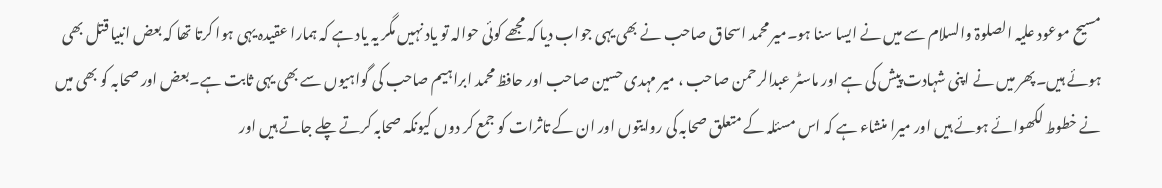مسیح موعود علیہ الصلوۃ والسلام سے میں نے ایسا سنا ہو۔میر محمد اسحاق صاحب نے بھی یہی جواب دیا کہ مجھے کوئی حوالہ تو یاد نہیں مگر یہ یاد ہے کہ ہمارا عقیدہ یہی ہوا کرتا تھا کہ بعض انبیا قتل بھی ہوئے ہیں۔پھر میں نے اپنی شہادت پیش کی ہے اور ماسٹر عبدالرحمن صاحب ، میر مہدی حسین صاحب اور حافظ محمد ابراہیم صاحب کی گواہیوں سے بھی یہی ثابت ہے۔بعض اور صحابہ کو بھی میں نے خطوط لکھوائے ہوئے ہیں اور میرا منشاء ہے کہ اس مسئلہ کے متعلق صحابہ کی روایتوں اور ان کے تاثرات کو جمع کر دوں کیونکہ صحابہ کرتے چلے جاتے ہیں اور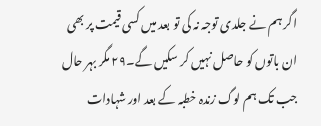اگر ہم نے جلدی توجہ نہ کی تو بعد میں کسی قیمت پر بھی ان باتوں کو حاصل نہیں کر سکیں گے۔۲۹ مگر بہر حال جب تک ہم لوگ زندہ خطبہ کے بعد اور شہادات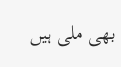بھی ملی ہیں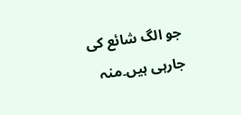جو الگ شائع کی جارہی ہیں۔منہ